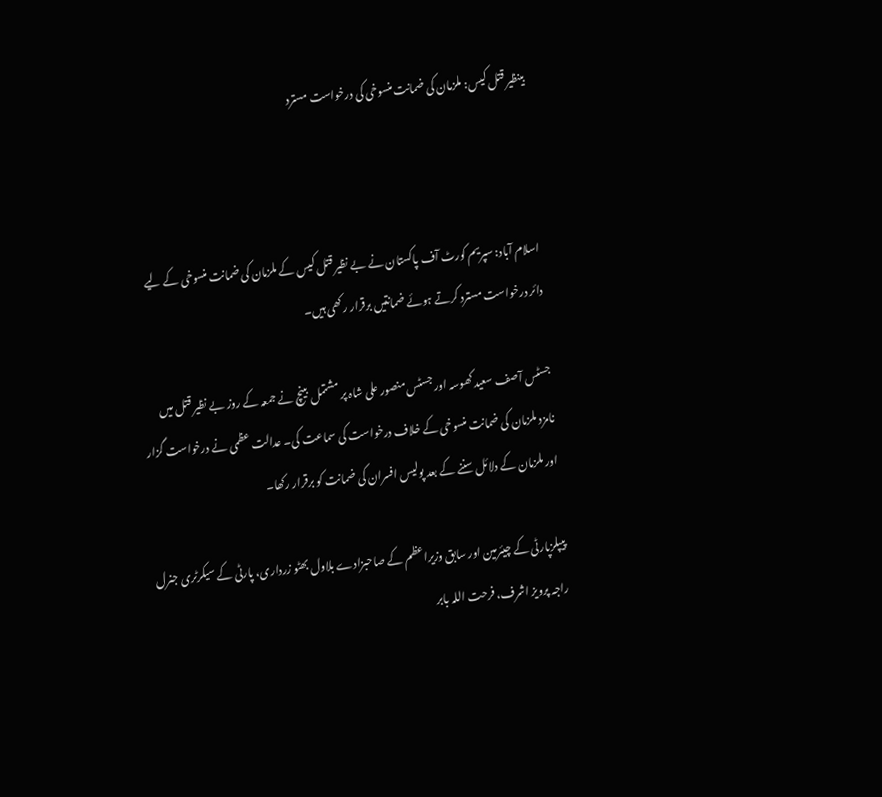بینظیر قتل کیس: ملزمان کی ضمانت منسوخی کی درخواست مسترد



اسلام آباد: سپریم کورٹ آف پاکستان نے بے نظیر قتل کیس کے ملزمان کی ضمانت منسوخی کے لیے دائر درخواست مسترد کرتے ہوئے ضمانتیں برقرار رکھی ہیں۔

جسٹس آصف سعید کھوسہ اور جسٹس منصور علی شاہ پر مشتمل بینچ نے جمعہ کے روز بے نظیر قتل میں نامزد ملزمان کی ضمانت منسوخی کے خلاف درخواست کی سماعت کی۔ عدالت عظمی نے درخواست گزار اور ملزمان کے دلائل سننے کے بعد پولیس افسران کی ضمانت کو برقرار رکھا۔

پیپلزپارٹی کے چیئرمین اور سابق وزیراعظم کے صاحبزادے بلاول بھٹو زرداری، پارٹی کے سیکرٹری جنرل راجہ پرویز اشرف، فرحت اللہ بابر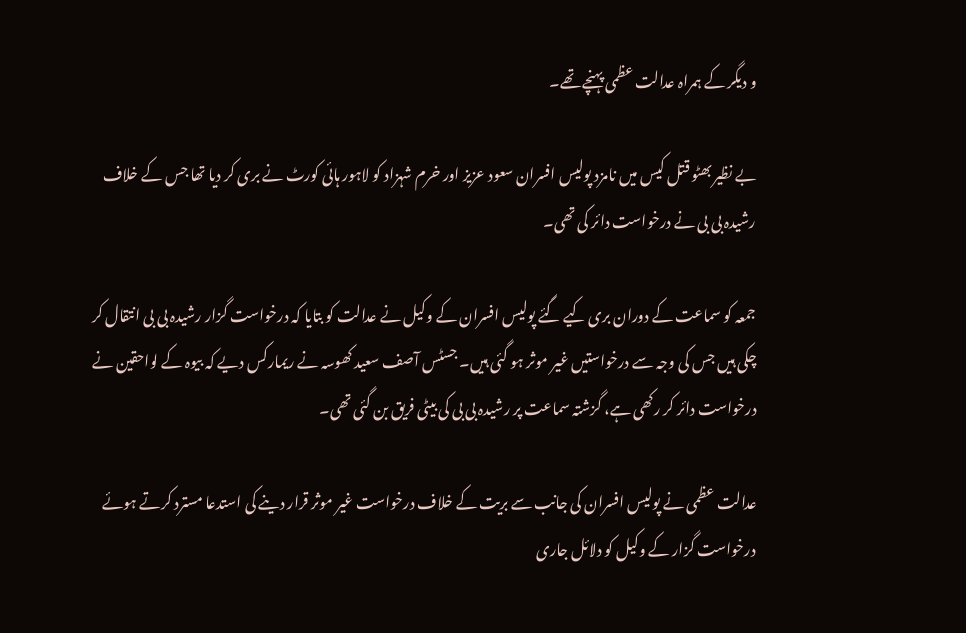و دیگر کے ہمراہ عدالت عظمی پہنچے تھے۔

بے نظیر بھٹو قتل کیس میں نامزد پولیس افسران سعود عزیز اور خرم شہزاد کو لاہور ہائی کورٹ نے بری کر دیا تھا جس کے خلاف رشیدہ بی بی نے درخواست دائر کی تھی۔

جمعہ کو سماعت کے دوران بری کیے گئے پولیس افسران کے وکیل نے عدالت کو بتایا کہ درخواست گزار رشیدہ بی بی انتقال کر چکی ہیں جس کی وجہ سے درخواستیں غیر موثر ہو گئی ہیں۔ جسٹس آصف سعید کھوسہ نے ریمارکس دیے کہ بیوہ کے لواحقین نے درخواست دائر کر رکھی ہے، گزشتہ سماعت پر رشیدہ بی بی کی بیٹی فریق بن گئی تھی۔

عدالت عظمی نے پولیس افسران کی جانب سے بریت کے خلاف درخواست غیر موثر قرار دینے کی استدعا مسترد کرتے ہوئے درخواست گزار کے وکیل کو دلائل جاری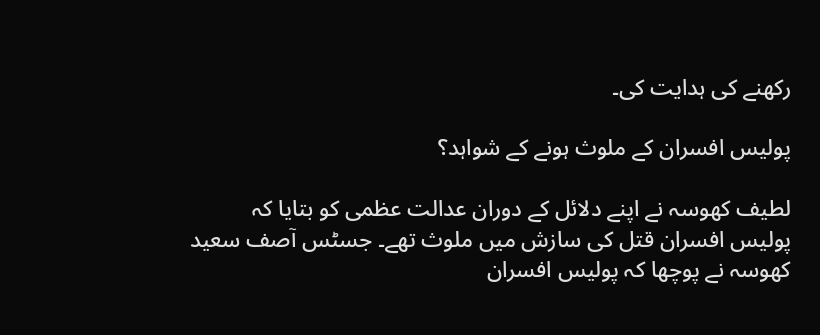رکھنے کی ہدایت کی۔

پولیس افسران کے ملوث ہونے کے شواہد؟

لطیف کھوسہ نے اپنے دلائل کے دوران عدالت عظمی کو بتایا کہ پولیس افسران قتل کی سازش میں ملوث تھے۔ جسٹس آصف سعید کھوسہ نے پوچھا کہ پولیس افسران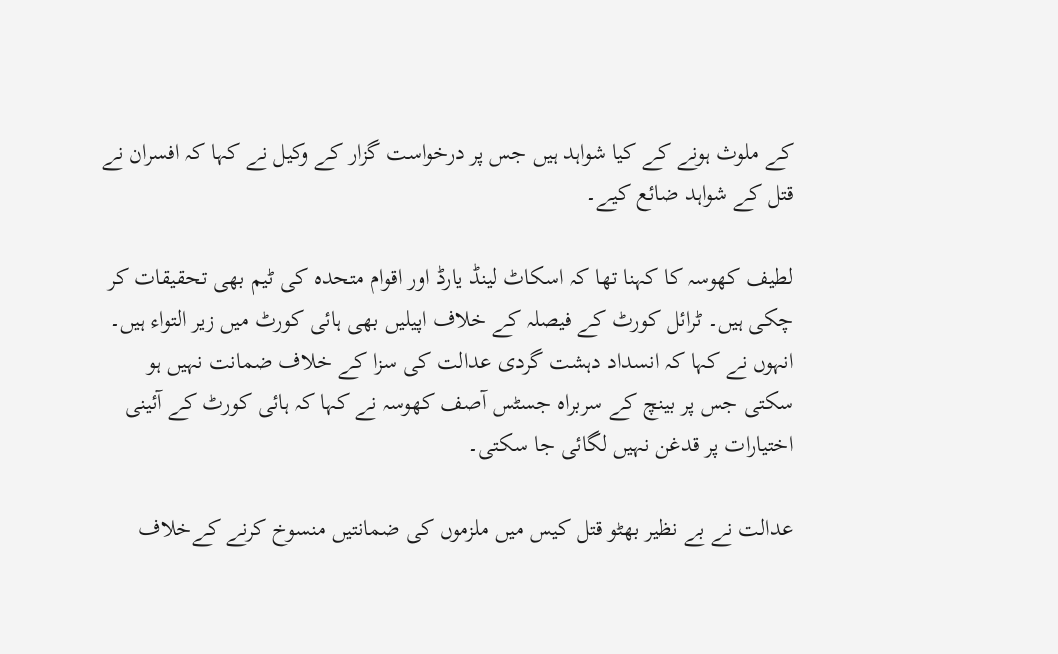کے ملوث ہونے کے کیا شواہد ہیں جس پر درخواست گزار کے وکیل نے کہا کہ افسران نے قتل کے شواہد ضائع کیے۔

لطیف کھوسہ کا کہنا تھا کہ اسکاٹ لینڈ یارڈ اور اقوام متحدہ کی ٹیم بھی تحقیقات کر چکی ہیں۔ ٹرائل کورٹ کے فیصلہ کے خلاف اپیلیں بھی ہائی کورٹ میں زیر التواء ہیں۔ انہوں نے کہا کہ انسداد دہشت گردی عدالت کی سزا کے خلاف ضمانت نہیں ہو سکتی جس پر بینچ کے سربراہ جسٹس آصف کھوسہ نے کہا کہ ہائی کورٹ کے آئینی اختیارات پر قدغن نہیں لگائی جا سکتی۔

عدالت نے بے نظیر بھٹو قتل کیس میں ملزموں کی ضمانتیں منسوخ کرنے کےخلاف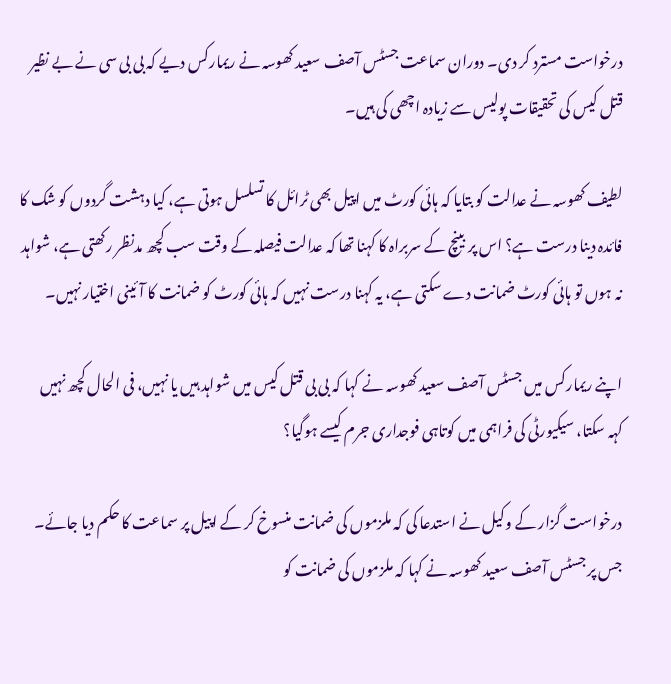درخواست مسترد کر دی۔ دوران سماعت جسٹس آصف سعید کھوسہ نے ریمارکس دیے کہ بی بی سی نے بے نظیر قتل کیس کی تحقیقات پولیس سے زیادہ اچھی کی ہیں۔

لطیف کھوسہ نے عدالت کو بتایا کہ ہائی کورٹ میں اپیل بھی ٹرائل کا تسلسل ہوتی ہے، کیا دہشت گردوں کو شک کا فائدہ دینا درست ہے؟ اس پر بینچ کے سربراہ کا کہنا تھا کہ عدالت فیصلہ کے وقت سب کچھ مدنظر رکھتی ہے، شواہد نہ ہوں تو ہائی کورٹ ضمانت دے سکتی ہے، یہ کہنا درست نہیں کہ ہائی کورٹ کو ضمانت کا آئینی اختیار نہیں۔

اپنے ریمارکس میں جسٹس آصف سعید کھوسہ نے کہا کہ بی بی قتل کیس میں شواہد ہیں یا نہیں، فی الحال کچھ نہیں کہہ سکتا، سیکیورٹی کی فراہمی میں کوتاہی فوجداری جرم کیسے ہوگیا؟

درخواست گزار کے وکیل نے استدعا کی کہ ملزموں کی ضمانت منسوخ کر کے اپیل پر سماعت کا حکم دیا جائے۔ جس پر جسٹس آصف سعید کھوسہ نے کہا کہ ملزموں کی ضمانت کو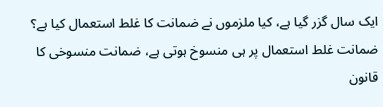ایک سال گزر گیا ہے، کیا ملزموں نے ضمانت کا غلط استعمال کیا ہے؟ ضمانت غلط استعمال پر ہی منسوخ ہوتی ہے، ضمانت منسوخی کا قانون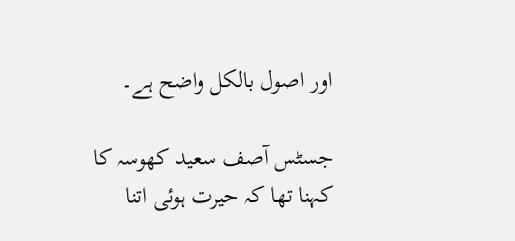اور اصول بالکل واضح ہے۔

جسٹس آصف سعید کھوسہ کا کہنا تھا کہ حیرت ہوئی اتنا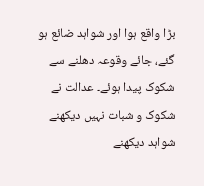بڑا واقع ہوا اور شواہد ضائع ہو گئے، جائے وقوعہ دھلنے سے شکوک پیدا ہوئے۔ عدالت نے شکوک و شبات نہیں دیکھنے شواہد دیکھنے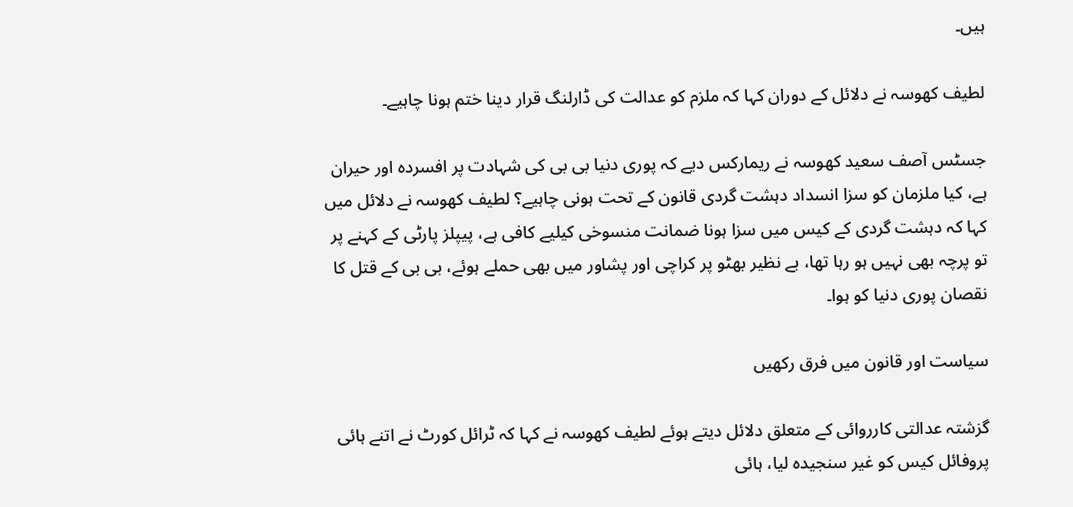ہیں۔

لطیف کھوسہ نے دلائل کے دوران کہا کہ ملزم کو عدالت کی ڈارلنگ قرار دینا ختم ہونا چاہیے۔

جسٹس آصف سعید کھوسہ نے ریمارکس دیے کہ پوری دنیا بی بی کی شہادت پر افسردہ اور حیران ہے، کیا ملزمان کو سزا انسداد دہشت گردی قانون کے تحت ہونی چاہیے؟ لطیف کھوسہ نے دلائل میں کہا کہ دہشت گردی کے کیس میں سزا ہونا ضمانت منسوخی کیلیے کافی ہے، پیپلز پارٹی کے کہنے پر تو پرچہ بھی نہیں ہو رہا تھا، بے نظیر بھٹو پر کراچی اور پشاور میں بھی حملے ہوئے، بی بی کے قتل کا نقصان پوری دنیا کو ہوا۔

سیاست اور قانون میں فرق رکھیں

گزشتہ عدالتی کارروائی کے متعلق دلائل دیتے ہوئے لطیف کھوسہ نے کہا کہ ٹرائل کورٹ نے اتنے ہائی پروفائل کیس کو غیر سنجیدہ لیا، ہائی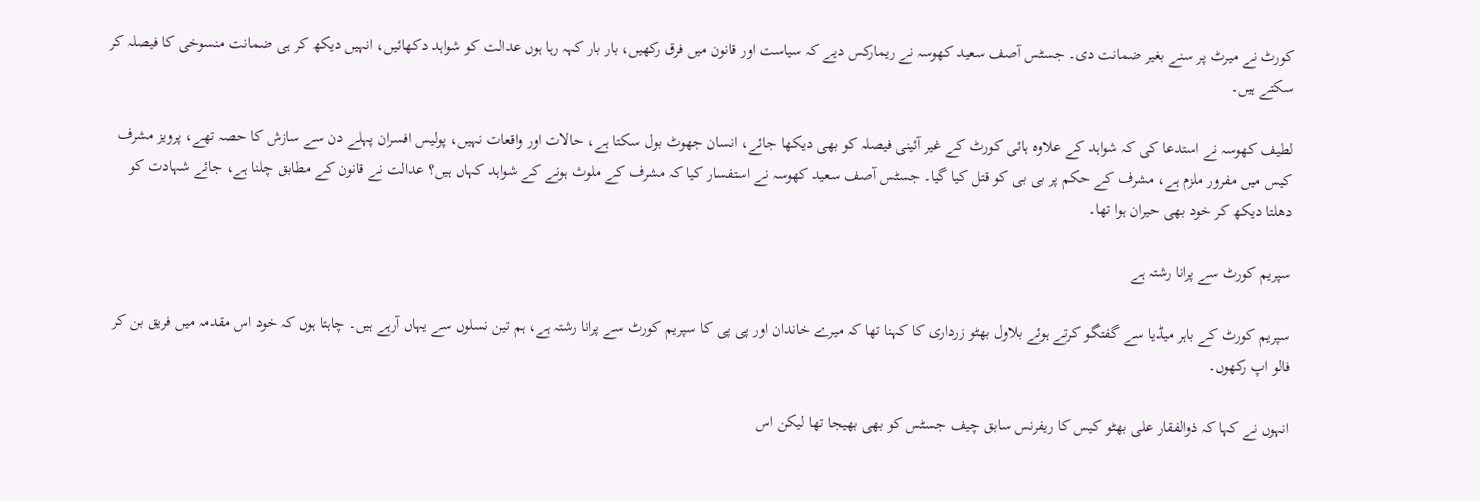کورٹ نے میرٹ پر سنے بغیر ضمانت دی۔ جسٹس آصف سعید کھوسہ نے ریمارکس دیے کہ سیاست اور قانون میں فرق رکھیں، بار بار کہہ رہا ہوں عدالت کو شواہد دکھائیں، انہیں دیکھ کر ہی ضمانت منسوخی کا فیصلہ کر سکتے ہیں۔

لطیف کھوسہ نے استدعا کی کہ شواہد کے علاوہ ہائی کورٹ کے غیر آئینی فیصلہ کو بھی دیکھا جائے، انسان جھوٹ بول سکتا ہے، حالات اور واقعات نہیں، پولیس افسران پہلے دن سے سازش کا حصہ تھے، پرویز مشرف کیس میں مفرور ملزم ہے، مشرف کے حکم پر بی بی کو قتل کیا گیا۔ جسٹس آصف سعید کھوسہ نے استفسار کیا کہ مشرف کے ملوث ہونے کے شواہد کہاں ہیں؟ عدالت نے قانون کے مطابق چلنا ہے، جائے شہادت کو دھلتا دیکھ کر خود بھی حیران ہوا تھا۔

سپریم کورٹ سے پرانا رشتہ ہے

سپریم کورٹ کے باہر میڈیا سے گفتگو کرتے ہوئے بلاول بھٹو زرداری کا کہنا تھا کہ میرے خاندان اور پی پی کا سپریم کورٹ سے پرانا رشتہ ہے، ہم تین نسلوں سے یہاں آرہے ہیں۔ چاہتا ہوں کہ خود اس مقدمہ میں فریق بن کر فالو اپ رکھوں۔

انہوں نے کہا کہ ذوالفقار علی بھٹو کیس کا ریفرنس سابق چیف جسٹس کو بھی بھیجا تھا لیکن اس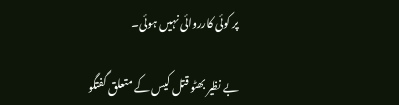پر کوئی کارروائی نہیں ہوئی۔

بے نظیر بھٹو قتل کیس کے متعلق گفتگو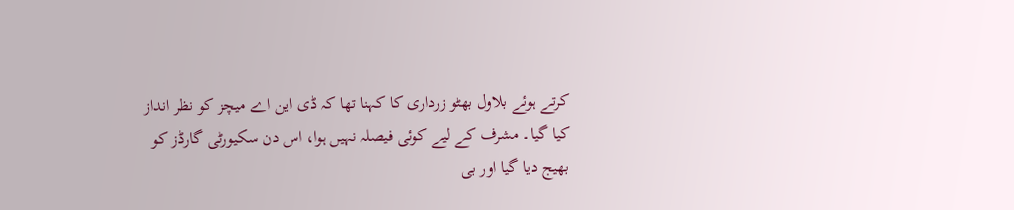کرتے ہوئے بلاول بھٹو زرداری کا کہنا تھا کہ ڈی این اے میچز کو نظر انداز کیا گیا۔ مشرف کے لیے کوئی فیصلہ نہیں ہوا، اس دن سکیورٹی گارڈز کو بھیج دیا گیا اور بی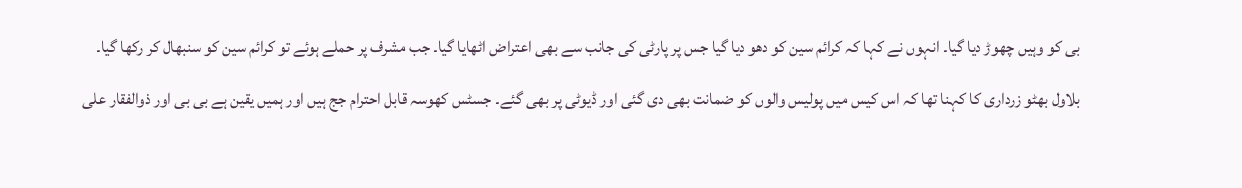بی کو وہیں چھوڑ دیا گیا۔ انہوں نے کہا کہ کرائم سین کو دھو دیا گیا جس پر پارٹی کی جانب سے بھی اعتراض اٹھایا گیا۔ جب مشرف پر حملے ہوئے تو کرائم سین کو سنبھال کر رکھا گیا۔

بلاول بھٹو زرداری کا کہنا تھا کہ اس کیس میں پولیس والوں کو ضمانت بھی دی گئی اور ڈیوٹی پر بھی گئے۔ جسٹس کھوسہ قابل احترام جج ہیں اور ہمیں یقین ہے بی بی اور ذوالفقار علی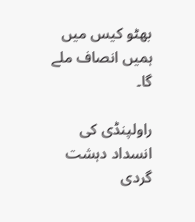بھٹو کیس میں ہمیں انصاف ملے گا۔

راولپنڈی کی انسداد دہشت گردی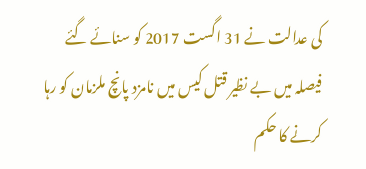کی عدالت نے 31 اگست 2017 کو سنائے گئے فیصلہ میں بے نظیر قتل کیس میں نامزد پانچ ملزمان کو رہا کرنے کا حکم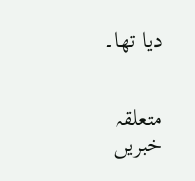دیا تھا۔


متعلقہ خبریں